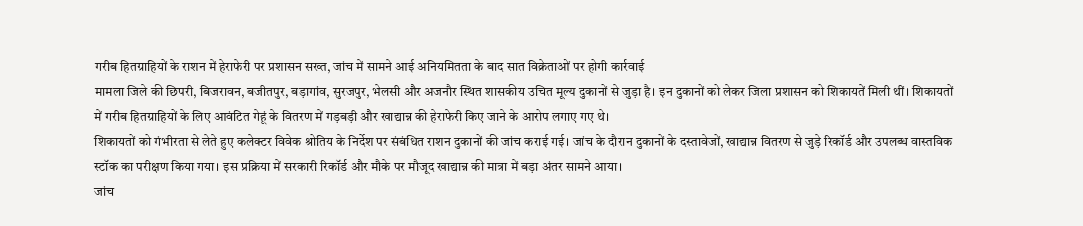गरीब हितग्राहियों के राशन में हेराफेरी पर प्रशासन सख्त, जांच में सामने आई अनियमितता के बाद सात विक्रेताओं पर होगी कार्रवाई
मामला जिले की छिपरी, बिजरावन, बजीतपुर, बड़ागांव, सुरजपुर, भेलसी और अजनौर स्थित शासकीय उचित मूल्य दुकानों से जुड़ा है। इन दुकानों को लेकर जिला प्रशासन को शिकायतें मिली थीं। शिकायतों में गरीब हितग्राहियों के लिए आवंटित गेहूं के वितरण में गड़बड़ी और खाद्यान्न की हेराफेरी किए जाने के आरोप लगाए गए थे।
शिकायतों को गंभीरता से लेते हुए कलेक्टर विवेक श्रोतिय के निर्देश पर संबंधित राशन दुकानों की जांच कराई गई। जांच के दौरान दुकानों के दस्तावेजों, खाद्यान्न वितरण से जुड़े रिकॉर्ड और उपलब्ध वास्तविक स्टॉक का परीक्षण किया गया। इस प्रक्रिया में सरकारी रिकॉर्ड और मौके पर मौजूद खाद्यान्न की मात्रा में बड़ा अंतर सामने आया।
जांच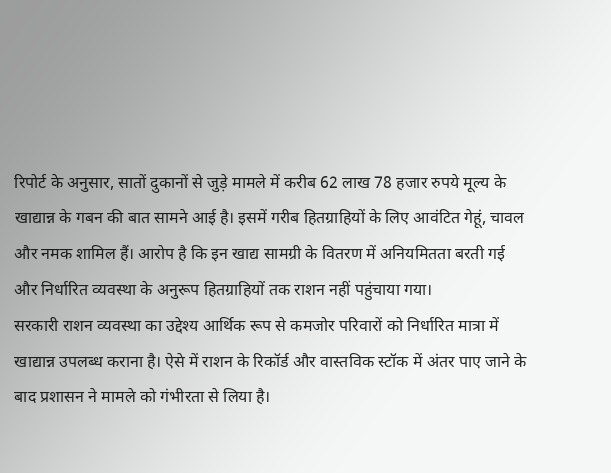रिपोर्ट के अनुसार, सातों दुकानों से जुड़े मामले में करीब 62 लाख 78 हजार रुपये मूल्य के खाद्यान्न के गबन की बात सामने आई है। इसमें गरीब हितग्राहियों के लिए आवंटित गेहूं, चावल और नमक शामिल हैं। आरोप है कि इन खाद्य सामग्री के वितरण में अनियमितता बरती गई और निर्धारित व्यवस्था के अनुरूप हितग्राहियों तक राशन नहीं पहुंचाया गया।
सरकारी राशन व्यवस्था का उद्देश्य आर्थिक रूप से कमजोर परिवारों को निर्धारित मात्रा में खाद्यान्न उपलब्ध कराना है। ऐसे में राशन के रिकॉर्ड और वास्तविक स्टॉक में अंतर पाए जाने के बाद प्रशासन ने मामले को गंभीरता से लिया है।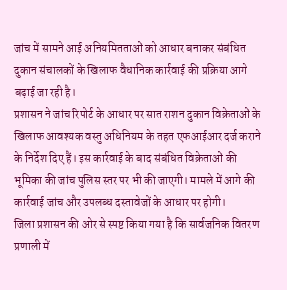जांच में सामने आई अनियमितताओं को आधार बनाकर संबंधित दुकान संचालकों के खिलाफ वैधानिक कार्रवाई की प्रक्रिया आगे बढ़ाई जा रही है।
प्रशासन ने जांच रिपोर्ट के आधार पर सात राशन दुकान विक्रेताओं के खिलाफ आवश्यक वस्तु अधिनियम के तहत एफआईआर दर्ज कराने के निर्देश दिए हैं। इस कार्रवाई के बाद संबंधित विक्रेताओं की भूमिका की जांच पुलिस स्तर पर भी की जाएगी। मामले में आगे की कार्रवाई जांच और उपलब्ध दस्तावेजों के आधार पर होगी।
जिला प्रशासन की ओर से स्पष्ट किया गया है कि सार्वजनिक वितरण प्रणाली में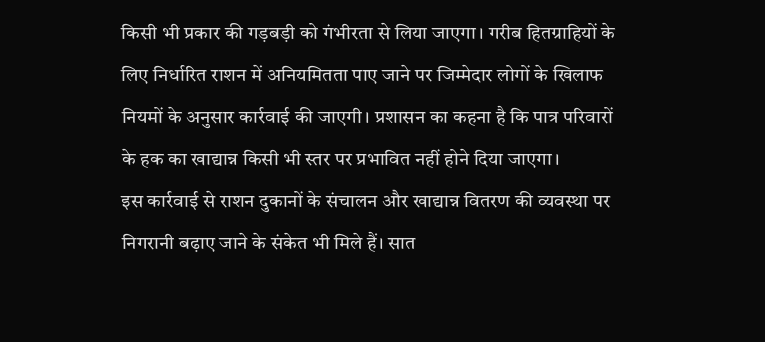किसी भी प्रकार की गड़बड़ी को गंभीरता से लिया जाएगा। गरीब हितग्राहियों के लिए निर्धारित राशन में अनियमितता पाए जाने पर जिम्मेदार लोगों के खिलाफ नियमों के अनुसार कार्रवाई की जाएगी। प्रशासन का कहना है कि पात्र परिवारों के हक का खाद्यान्न किसी भी स्तर पर प्रभावित नहीं होने दिया जाएगा।
इस कार्रवाई से राशन दुकानों के संचालन और खाद्यान्न वितरण की व्यवस्था पर निगरानी बढ़ाए जाने के संकेत भी मिले हैं। सात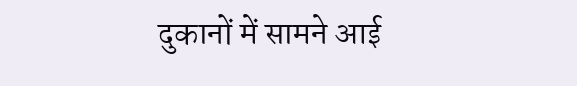दुकानों में सामने आई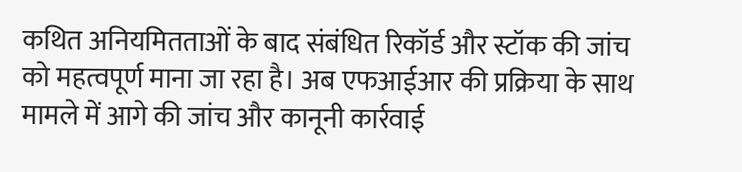कथित अनियमितताओं के बाद संबंधित रिकॉर्ड और स्टॉक की जांच को महत्वपूर्ण माना जा रहा है। अब एफआईआर की प्रक्रिया के साथ मामले में आगे की जांच और कानूनी कार्रवाई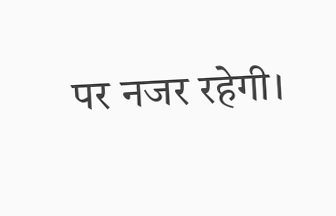पर नजर रहेगी।